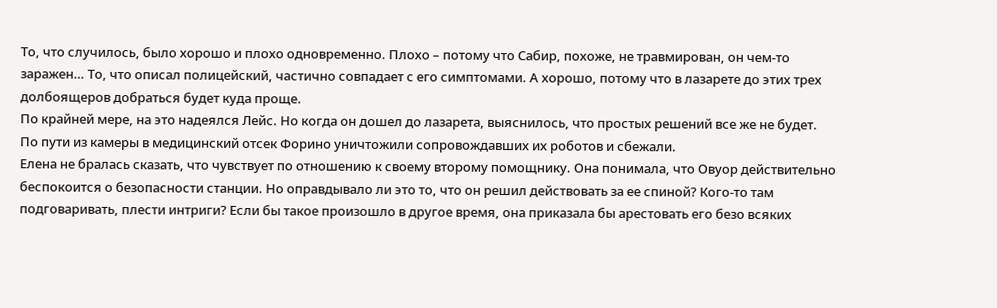То, что случилось, было хорошо и плохо одновременно. Плохо – потому что Сабир, похоже, не травмирован, он чем-то заражен… То, что описал полицейский, частично совпадает с его симптомами. А хорошо, потому что в лазарете до этих трех долбоящеров добраться будет куда проще.
По крайней мере, на это надеялся Лейс. Но когда он дошел до лазарета, выяснилось, что простых решений все же не будет.
По пути из камеры в медицинский отсек Форино уничтожили сопровождавших их роботов и сбежали.
Елена не бралась сказать, что чувствует по отношению к своему второму помощнику. Она понимала, что Овуор действительно беспокоится о безопасности станции. Но оправдывало ли это то, что он решил действовать за ее спиной? Кого-то там подговаривать, плести интриги? Если бы такое произошло в другое время, она приказала бы арестовать его безо всяких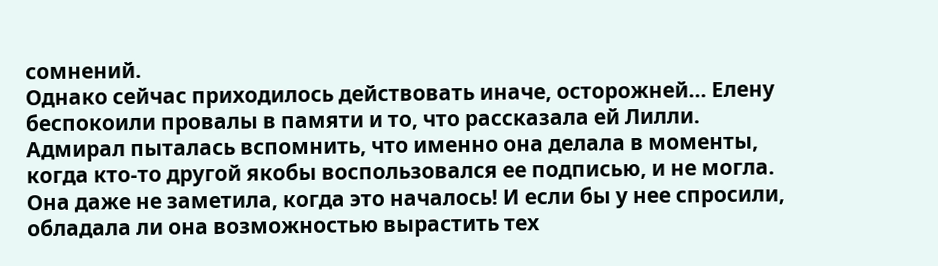сомнений.
Однако сейчас приходилось действовать иначе, осторожней… Елену беспокоили провалы в памяти и то, что рассказала ей Лилли. Адмирал пыталась вспомнить, что именно она делала в моменты, когда кто-то другой якобы воспользовался ее подписью, и не могла. Она даже не заметила, когда это началось! И если бы у нее спросили, обладала ли она возможностью вырастить тех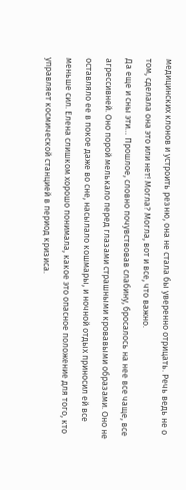медицинских клонов и устроить резню, она не стала бы уверенно отрицать. Речь ведь не о том, сделала она это или нет! Могла? Могла, вот и все, что важно.
Да еще и сны эти… Прошлое, словно почувствовав слабину, бросалось на нее все чаще, все агрессивней. Оно порой мелькало перед глазами страшными кровавыми образами. Оно не оставляло ее в покое даже во сне, насылало кошмары, и ночной отдых приносил ей все меньше сил. Елена слишком хорошо понимала, какое это опасное положение для того, кто управляет космической станцией в период кризиса.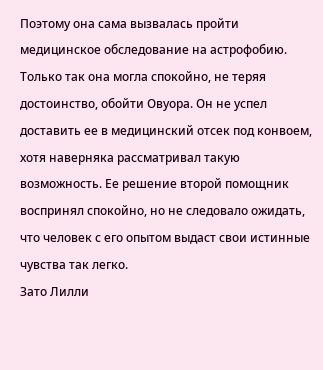Поэтому она сама вызвалась пройти медицинское обследование на астрофобию. Только так она могла спокойно, не теряя достоинство, обойти Овуора. Он не успел доставить ее в медицинский отсек под конвоем, хотя наверняка рассматривал такую возможность. Ее решение второй помощник воспринял спокойно, но не следовало ожидать, что человек с его опытом выдаст свои истинные чувства так легко.
Зато Лилли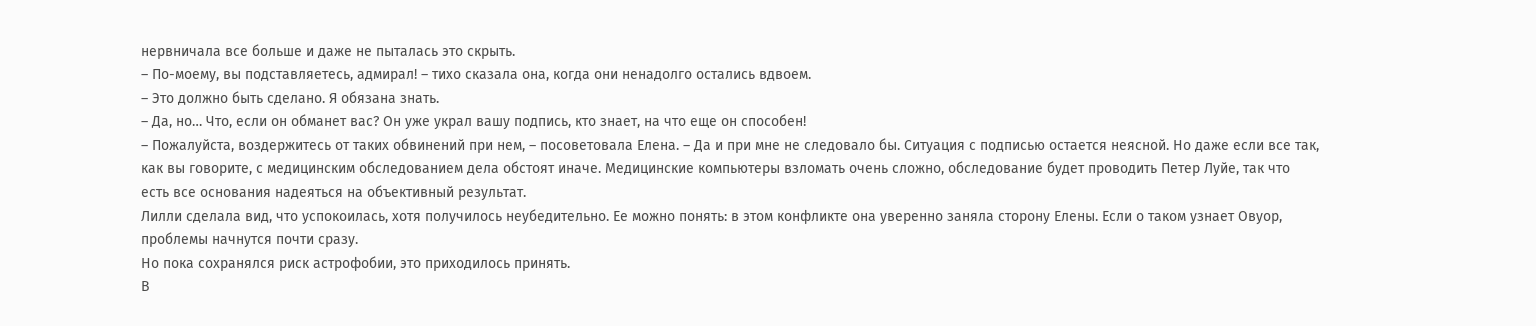нервничала все больше и даже не пыталась это скрыть.
– По-моему, вы подставляетесь, адмирал! – тихо сказала она, когда они ненадолго остались вдвоем.
– Это должно быть сделано. Я обязана знать.
– Да, но… Что, если он обманет вас? Он уже украл вашу подпись, кто знает, на что еще он способен!
– Пожалуйста, воздержитесь от таких обвинений при нем, – посоветовала Елена. – Да и при мне не следовало бы. Ситуация с подписью остается неясной. Но даже если все так, как вы говорите, с медицинским обследованием дела обстоят иначе. Медицинские компьютеры взломать очень сложно, обследование будет проводить Петер Луйе, так что есть все основания надеяться на объективный результат.
Лилли сделала вид, что успокоилась, хотя получилось неубедительно. Ее можно понять: в этом конфликте она уверенно заняла сторону Елены. Если о таком узнает Овуор, проблемы начнутся почти сразу.
Но пока сохранялся риск астрофобии, это приходилось принять.
В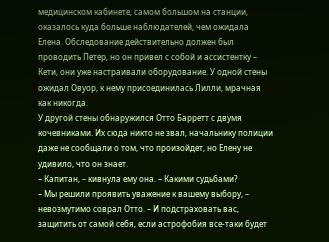медицинском кабинете, самом большом на станции, оказалось куда больше наблюдателей, чем ожидала Елена. Обследование действительно должен был проводить Петер, но он привел с собой и ассистентку – Кети, они уже настраивали оборудование. У одной стены ожидал Овуор, к нему присоединилась Лилли, мрачная как никогда.
У другой стены обнаружился Отто Барретт с двумя кочевниками. Их сюда никто не звал, начальнику полиции даже не сообщали о том, что произойдет, но Елену не удивило, что он знает.
– Капитан, – кивнула ему она. – Какими судьбами?
– Мы решили проявить уважение к вашему выбору, – невозмутимо соврал Отто. – И подстраховать вас, защитить от самой себя, если астрофобия все-таки будет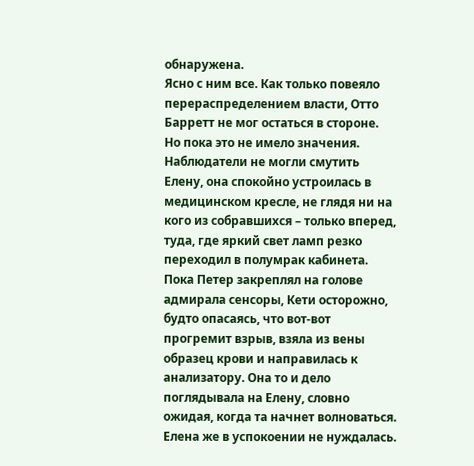обнаружена.
Ясно с ним все. Как только повеяло перераспределением власти, Отто Барретт не мог остаться в стороне.
Но пока это не имело значения. Наблюдатели не могли смутить Елену, она спокойно устроилась в медицинском кресле, не глядя ни на кого из собравшихся – только вперед, туда, где яркий свет ламп резко переходил в полумрак кабинета. Пока Петер закреплял на голове адмирала сенсоры, Кети осторожно, будто опасаясь, что вот-вот прогремит взрыв, взяла из вены образец крови и направилась к анализатору. Она то и дело поглядывала на Елену, словно ожидая, когда та начнет волноваться.
Елена же в успокоении не нуждалась.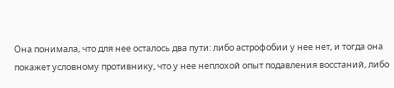Она понимала, что для нее осталось два пути: либо астрофобии у нее нет, и тогда она покажет условному противнику, что у нее неплохой опыт подавления восстаний, либо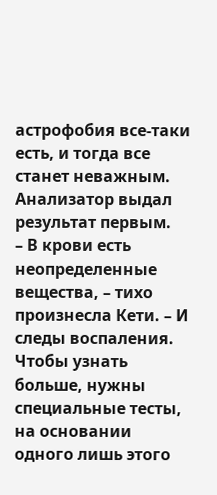астрофобия все-таки есть, и тогда все станет неважным.
Анализатор выдал результат первым.
– В крови есть неопределенные вещества, – тихо произнесла Кети. – И следы воспаления. Чтобы узнать больше, нужны специальные тесты, на основании одного лишь этого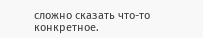сложно сказать что-то конкретное.